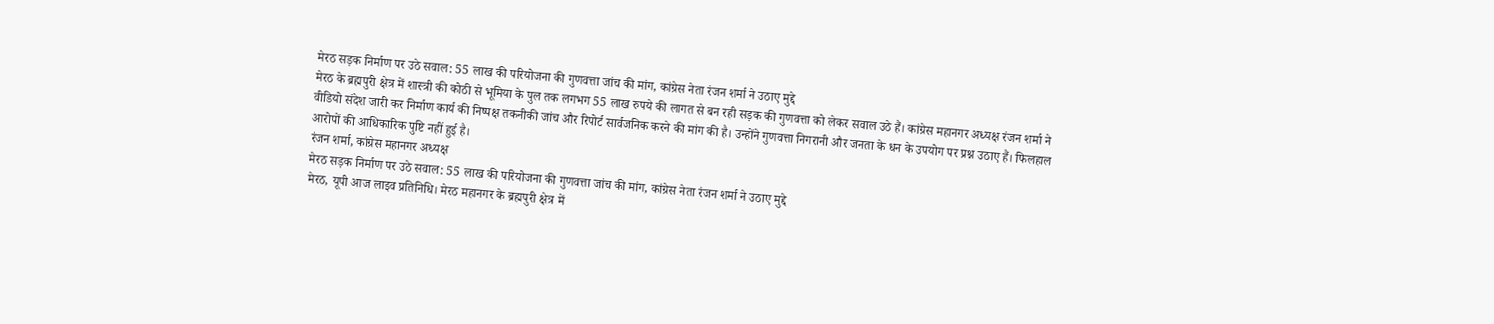मेरठ सड़क निर्माण पर उठे सवाल: 55 लाख की परियोजना की गुणवत्ता जांच की मांग, कांग्रेस नेता रंजन शर्मा ने उठाए मुद्दे
मेरठ के ब्रह्मपुरी क्षेत्र में शास्त्री की कोठी से भूमिया के पुल तक लगभग 55 लाख रुपये की लागत से बन रही सड़क की गुणवत्ता को लेकर सवाल उठे हैं। कांग्रेस महानगर अध्यक्ष रंजन शर्मा ने वीडियो संदेश जारी कर निर्माण कार्य की निष्पक्ष तकनीकी जांच और रिपोर्ट सार्वजनिक करने की मांग की है। उन्होंने गुणवत्ता निगरानी और जनता के धन के उपयोग पर प्रश्न उठाए हैं। फिलहाल आरोपों की आधिकारिक पुष्टि नहीं हुई है।
रंजन शर्मा, कांग्रेस महानगर अध्यक्ष
मेरठ सड़क निर्माण पर उठे सवाल: 55 लाख की परियोजना की गुणवत्ता जांच की मांग, कांग्रेस नेता रंजन शर्मा ने उठाए मुद्दे
मेरठ, यूपी आज लाइव प्रतिनिधि। मेरठ महानगर के ब्रह्मपुरी क्षेत्र में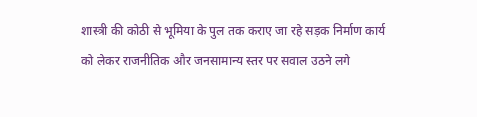शास्त्री की कोठी से भूमिया के पुल तक कराए जा रहे सड़क निर्माण कार्य को लेकर राजनीतिक और जनसामान्य स्तर पर सवाल उठने लगे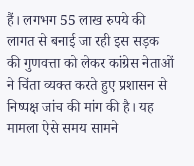हैं। लगभग 55 लाख रुपये की लागत से बनाई जा रही इस सड़क की गुणवत्ता को लेकर कांग्रेस नेताओं ने चिंता व्यक्त करते हुए प्रशासन से निष्पक्ष जांच की मांग की है। यह मामला ऐसे समय सामने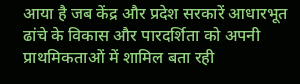आया है जब केंद्र और प्रदेश सरकारें आधारभूत ढांचे के विकास और पारदर्शिता को अपनी प्राथमिकताओं में शामिल बता रही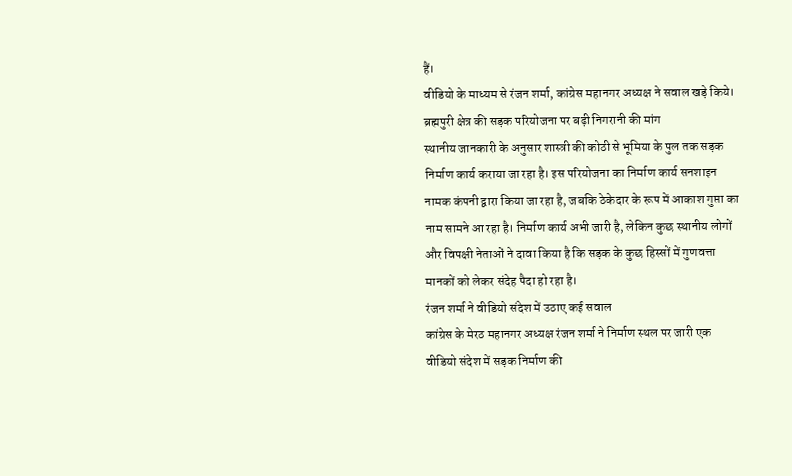हैं।
वीडियो के माध्यम से रंजन शर्मा, कांग्रेस महानगर अध्यक्ष ने सवाल खड़े किये।
ब्रह्मपुरी क्षेत्र की सड़क परियोजना पर बढ़ी निगरानी की मांग
स्थानीय जानकारी के अनुसार शास्त्री की कोठी से भूमिया के पुल तक सड़क निर्माण कार्य कराया जा रहा है। इस परियोजना का निर्माण कार्य सनशाइन नामक कंपनी द्वारा किया जा रहा है, जबकि ठेकेदार के रूप में आकाश गुप्ता का नाम सामने आ रहा है। निर्माण कार्य अभी जारी है, लेकिन कुछ स्थानीय लोगों और विपक्षी नेताओं ने दावा किया है कि सड़क के कुछ हिस्सों में गुणवत्ता मानकों को लेकर संदेह पैदा हो रहा है।
रंजन शर्मा ने वीडियो संदेश में उठाए कई सवाल
कांग्रेस के मेरठ महानगर अध्यक्ष रंजन शर्मा ने निर्माण स्थल पर जारी एक वीडियो संदेश में सड़क निर्माण की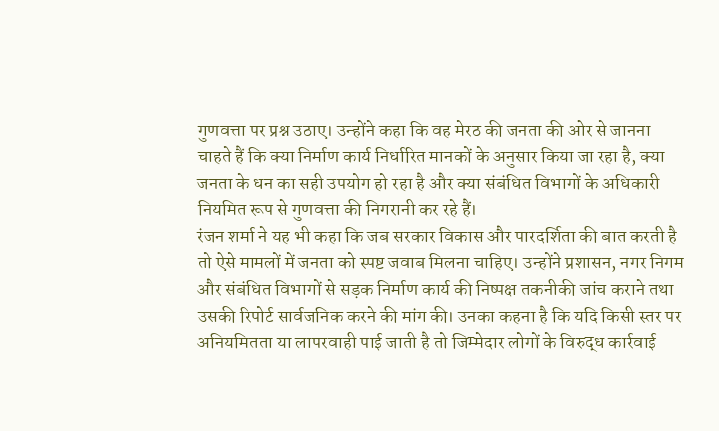गुणवत्ता पर प्रश्न उठाए। उन्होंने कहा कि वह मेरठ की जनता की ओर से जानना चाहते हैं कि क्या निर्माण कार्य निर्धारित मानकों के अनुसार किया जा रहा है, क्या जनता के धन का सही उपयोग हो रहा है और क्या संबंधित विभागों के अधिकारी नियमित रूप से गुणवत्ता की निगरानी कर रहे हैं।
रंजन शर्मा ने यह भी कहा कि जब सरकार विकास और पारदर्शिता की बात करती है तो ऐसे मामलों में जनता को स्पष्ट जवाब मिलना चाहिए। उन्होंने प्रशासन, नगर निगम और संबंधित विभागों से सड़क निर्माण कार्य की निष्पक्ष तकनीकी जांच कराने तथा उसकी रिपोर्ट सार्वजनिक करने की मांग की। उनका कहना है कि यदि किसी स्तर पर अनियमितता या लापरवाही पाई जाती है तो जिम्मेदार लोगों के विरुद्ध कार्रवाई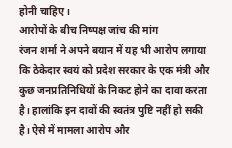होनी चाहिए।
आरोपों के बीच निष्पक्ष जांच की मांग
रंजन शर्मा ने अपने बयान में यह भी आरोप लगाया कि ठेकेदार स्वयं को प्रदेश सरकार के एक मंत्री और कुछ जनप्रतिनिधियों के निकट होने का दावा करता है। हालांकि इन दावों की स्वतंत्र पुष्टि नहीं हो सकी है। ऐसे में मामला आरोप और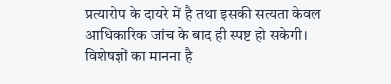प्रत्यारोप के दायरे में है तथा इसकी सत्यता केवल आधिकारिक जांच के बाद ही स्पष्ट हो सकेगी।
विशेषज्ञों का मानना है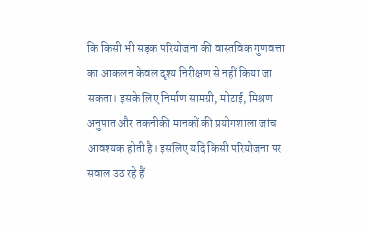कि किसी भी सड़क परियोजना की वास्तविक गुणवत्ता का आकलन केवल दृश्य निरीक्षण से नहीं किया जा सकता। इसके लिए निर्माण सामग्री, मोटाई, मिश्रण अनुपात और तकनीकी मानकों की प्रयोगशाला जांच आवश्यक होती है। इसलिए यदि किसी परियोजना पर सवाल उठ रहे हैं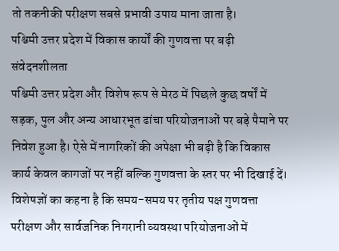तो तकनीकी परीक्षण सबसे प्रभावी उपाय माना जाता है।
पश्चिमी उत्तर प्रदेश में विकास कार्यों की गुणवत्ता पर बढ़ी संवेदनशीलता
पश्चिमी उत्तर प्रदेश और विशेष रूप से मेरठ में पिछले कुछ वर्षों में सड़क, पुल और अन्य आधारभूत ढांचा परियोजनाओं पर बड़े पैमाने पर निवेश हुआ है। ऐसे में नागरिकों की अपेक्षा भी बढ़ी है कि विकास कार्य केवल कागजों पर नहीं बल्कि गुणवत्ता के स्तर पर भी दिखाई दें। विशेषज्ञों का कहना है कि समय-समय पर तृतीय पक्ष गुणवत्ता परीक्षण और सार्वजनिक निगरानी व्यवस्था परियोजनाओं में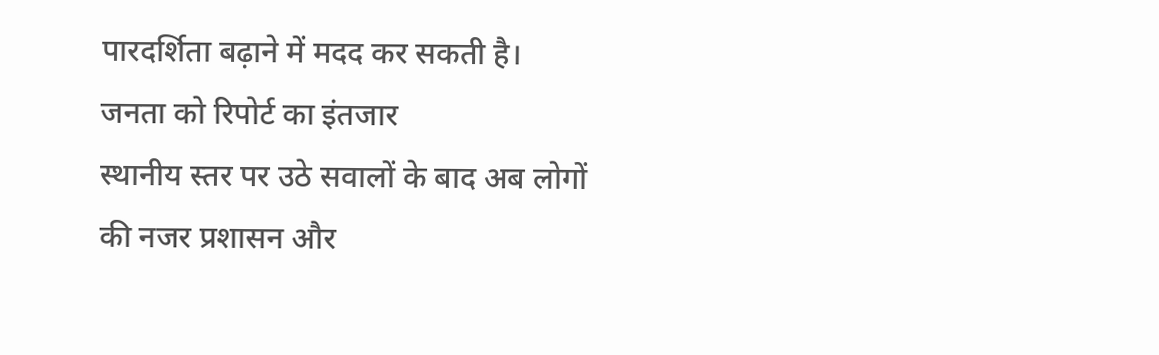पारदर्शिता बढ़ाने में मदद कर सकती है।
जनता को रिपोर्ट का इंतजार
स्थानीय स्तर पर उठे सवालों के बाद अब लोगों की नजर प्रशासन और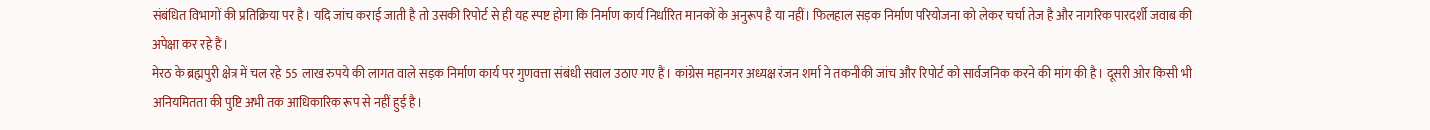संबंधित विभागों की प्रतिक्रिया पर है। यदि जांच कराई जाती है तो उसकी रिपोर्ट से ही यह स्पष्ट होगा कि निर्माण कार्य निर्धारित मानकों के अनुरूप है या नहीं। फिलहाल सड़क निर्माण परियोजना को लेकर चर्चा तेज है और नागरिक पारदर्शी जवाब की अपेक्षा कर रहे हैं।
मेरठ के ब्रह्मपुरी क्षेत्र में चल रहे 55 लाख रुपये की लागत वाले सड़क निर्माण कार्य पर गुणवत्ता संबंधी सवाल उठाए गए हैं। कांग्रेस महानगर अध्यक्ष रंजन शर्मा ने तकनीकी जांच और रिपोर्ट को सार्वजनिक करने की मांग की है। दूसरी ओर किसी भी अनियमितता की पुष्टि अभी तक आधिकारिक रूप से नहीं हुई है।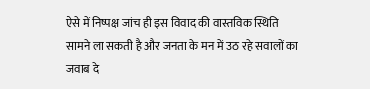ऐसे में निष्पक्ष जांच ही इस विवाद की वास्तविक स्थिति सामने ला सकती है और जनता के मन में उठ रहे सवालों का जवाब दे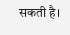सकती है।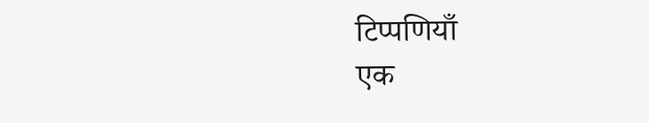टिप्पणियाँ
एक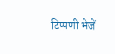टिप्पणी भेजें